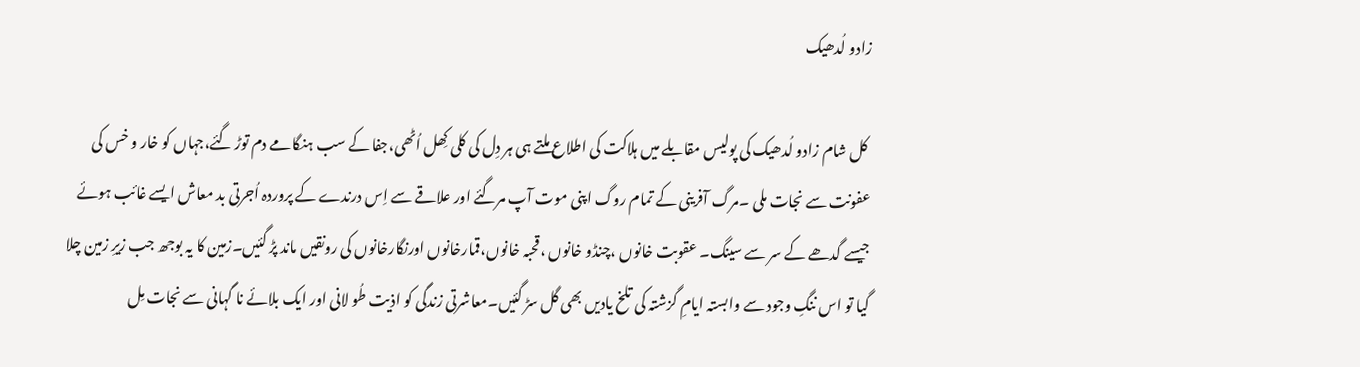زادو لُدھیک

 کل شام زادو لُدھیک کی پولیس مقابلے میں ہلاکت کی اطلاع ملتے ہی ہر دِل کی کلی کِھل اُٹھی،جفا کے سب ہنگامے دم توڑ گئے،جہاں کو خار و خس کی عفونت سے نجات ملی ۔مرگ آفرینی کے تمام روگ اپنی موت آپ مرگئے اور علاقے سے اِس درندے کے پروردہ اُجرتی بد معاش ایسے غائب ہوئے جیسے گدھے کے سر سے سینگ۔ عقوبت خانوں ،چنڈو خانوں ،قحبہ خانوں،قمارخانوں اورنگارخانوں کی رونقیں ماند پڑ گئیں۔زمین کا یہ بوجھ جب زیرِ زمین چلا گیا تو اس ننگِ وجود سے وابستہ ایامِ گزشتہ کی تلخ یادیں بھی گل سڑ گئیں۔معاشرتی زندگی کو اذیت طُو لانی اور ایک بلائے نا گہانی سے نجات مِل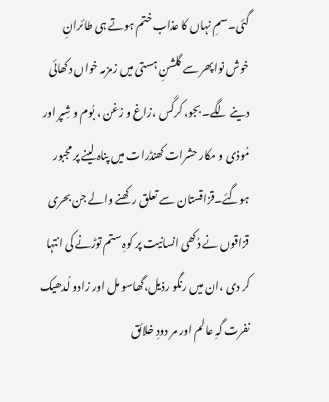گئی۔سمِ نہاں کا عذاب ختم ہوتے ہی طائرانِ خوش نواپھر سے گلشنِ ہستی میں زمزمہ خواں دکھائی دینے لگے۔ بجو، کرگس ،زاغ و زغن ، بُوم و شِپر اور مُوذی و مکار حشرات کھنڈرات میں پناہ لینے پر مجبور ہوگئے۔قزاقستان سے تعلق رکھنے والے جن بحری قزاقوں نے دُکھی انسانیت پر کوہِ ستم توڑنے کی انتہا کر دی ،ان میں رنگو رذیل،گھاسو مل اور زادو لُدھیک نفرت گہِ عالم اور مر دودِ خلائق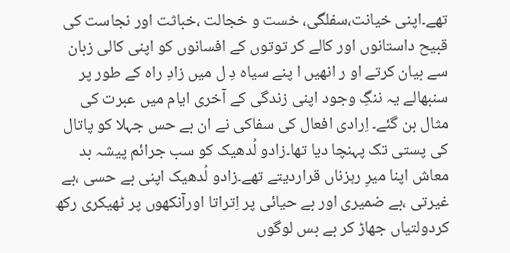تھے۔اپنی خیانت،سفلگی، خست و خجالت ،خباثت اور نجاست کی قبیح داستانوں اور کالے کر توتوں کے افسانوں کو اپنی کالی زبان سے بیان کرتے او ر انھیں ا پنے سیاہ دِ ل میں زادِ راہ کے طور پر سنبھالے یہ ننگِ وجود اپنی زندگی کے آخری ایام میں عبرت کی مثال بن گئے۔ اِرادی افعال کی سفاکی نے ان بے حس جہلا کو پاتال کی پستی تک پہنچا دیا تھا۔زادو لُدھیک کو سب جرائم پیشہ بد معاش اپنا میرِ رہزناں قراردیتے تھے۔زادو لُدھیک اپنی بے حسی ،بے غیرتی ،بے ضمیری اور بے حیائی پر اِتراتا اورآنکھوں پر ٹھیکری رکھ کردولتیاں جھاڑ کر بے بس لوگوں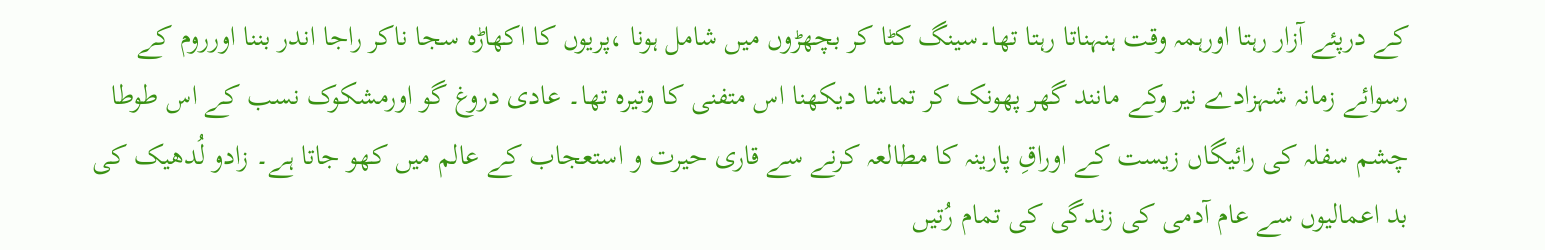کے درپئے آزار رہتا اورہمہ وقت ہنہناتا رہتا تھا۔سینگ کٹا کر بچھڑوں میں شامل ہونا ،پریوں کا اکھاڑہ سجا ناکر راجا اندر بننا اورروم کے رسوائے زمانہ شہزادے نیر وکے مانند گھر پھونک کر تماشا دیکھنا اس متفنی کا وتیرہ تھا۔ عادی دروغ گو اورمشکوک نسب کے اس طوطا چشم سفلہ کی رائیگاں زیست کے اوراقِ پارینہ کا مطالعہ کرنے سے قاری حیرت و استعجاب کے عالم میں کھو جاتا ہے۔ زادو لُدھیک کی بد اعمالیوں سے عام آدمی کی زندگی کی تمام رُتیں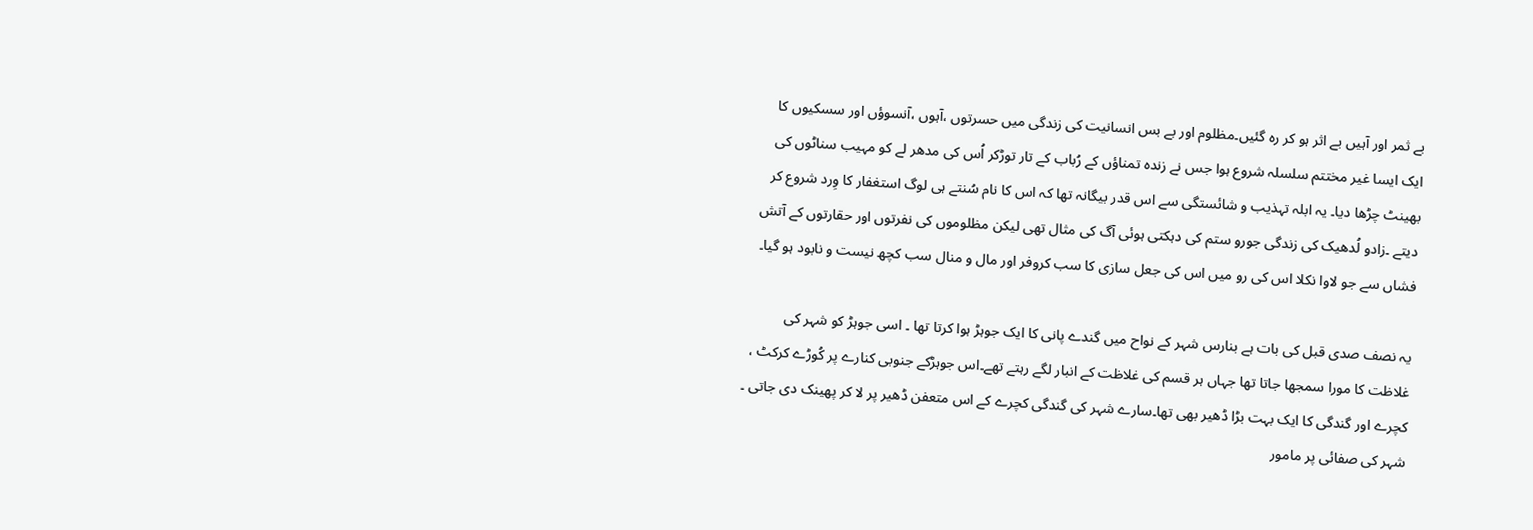بے ثمر اور آہیں بے اثر ہو کر رہ گئیں۔مظلوم اور بے بس انسانیت کی زندگی میں حسرتوں ،آہوں ،آنسوؤں اور سسکیوں کا ایک ایسا غیر مختتم سلسلہ شروع ہوا جس نے زندہ تمناؤں کے رُباب کے تار توڑکر اُس کی مدھر لے کو مہیب سناٹوں کی بھینٹ چڑھا دیا۔ یہ ابلہ تہذیب و شائستگی سے اس قدر بیگانہ تھا کہ اس کا نام سُنتے ہی لوگ استغفار کا وِرد شروع کر دیتے ۔زادو لُدھیک کی زندگی جورو ستم کی دہکتی ہوئی آگ کی مثال تھی لیکن مظلوموں کی نفرتوں اور حقارتوں کے آتش فشاں سے جو لاوا نکلا اس کی رو میں اس کی جعل سازی کا سب کروفر اور مال و منال سب کچھ نیست و نابود ہو گیا۔

یہ نصف صدی قبل کی بات ہے بنارس شہر کے نواح میں گندے پانی کا ایک جوہڑ ہوا کرتا تھا ۔ اسی جوہڑ کو شہر کی غلاظت کا مورا سمجھا جاتا تھا جہاں ہر قسم کی غلاظت کے انبار لگے رہتے تھے۔اس جوہڑکے جنوبی کنارے پر کُوڑے کرکٹ ، کچرے اور گندگی کا ایک بہت بڑا ڈھیر بھی تھا۔سارے شہر کی گندگی کچرے کے اس متعفن ڈھیر پر لا کر پھینک دی جاتی ۔ شہر کی صفائی پر مامور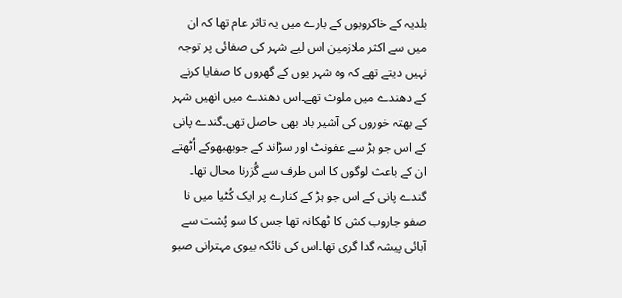بلدیہ کے خاکروبوں کے بارے میں یہ تاثر عام تھا کہ ان میں سے اکثر ملازمین اس لیے شہر کی صفائی پر توجہ نہیں دیتے تھے کہ وہ شہر یوں کے گھروں کا صفایا کرنے کے دھندے میں ملوث تھے۔اس دھندے میں انھیں شہر کے بھتہ خوروں کی آشیر باد بھی حاصل تھی۔گندے پانی کے اس جو ہڑ سے عفونٹ اور سڑاند کے جوبھبھوکے اُٹھتے ان کے باعث لوگوں کا اس طرف سے گُزرنا محال تھا۔ گندے پانی کے اس جو ہڑ کے کنارے پر ایک کُٹیا میں نا صفو جاروب کش کا ٹھکانہ تھا جس کا سو پُشت سے آبائی پیشہ گدا گری تھا۔اس کی نائکہ بیوی مہترانی صبو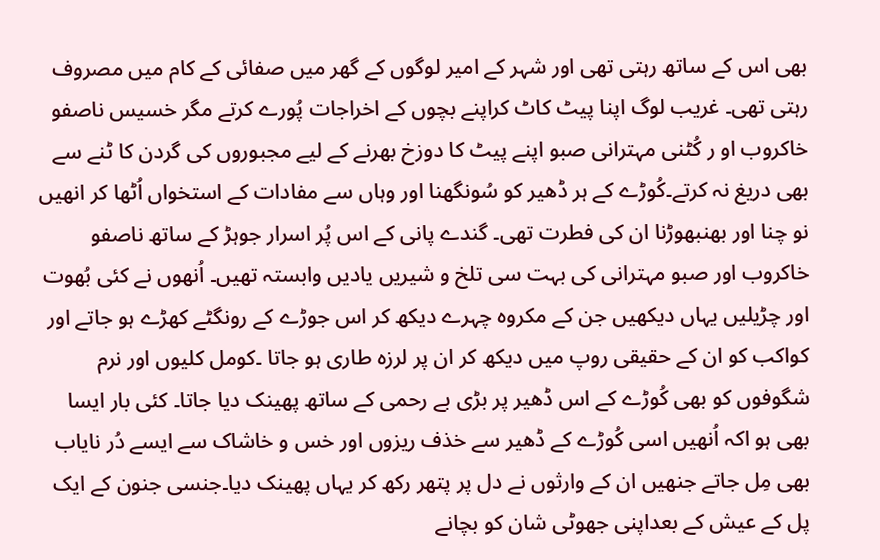بھی اس کے ساتھ رہتی تھی اور شہر کے امیر لوگوں کے گھر میں صفائی کے کام میں مصروف رہتی تھی۔ غریب لوگ اپنا پیٹ کاٹ کراپنے بچوں کے اخراجات پُورے کرتے مگر خسیس ناصفو خاکروب او ر کُٹنی مہترانی صبو اپنے پیٹ کا دوزخ بھرنے کے لیے مجبوروں کی گردن کا ٹنے سے بھی دریغ نہ کرتے۔کُوڑے کے ہر ڈھیر کو سُونگھنا اور وہاں سے مفادات کے استخواں اُٹھا کر انھیں نو چنا اور بھنبھوڑنا ان کی فطرت تھی۔ گندے پانی کے اس پُر اسرار جوہڑ کے ساتھ ناصفو خاکروب اور صبو مہترانی کی بہت سی تلخ و شیریں یادیں وابستہ تھیں۔ اُنھوں نے کئی بُھوت اور چڑیلیں یہاں دیکھیں جن کے مکروہ چہرے دیکھ کر اس جوڑے کے رونگٹے کھڑے ہو جاتے اور کواکب کو ان کے حقیقی روپ میں دیکھ کر ان پر لرزہ طاری ہو جاتا ۔کومل کلیوں اور نرم شگوفوں کو بھی کُوڑے کے اس ڈھیر پر بڑی بے رحمی کے ساتھ پھینک دیا جاتا۔ کئی بار ایسا بھی ہو اکہ اُنھیں اسی کُوڑے کے ڈھیر سے خذف ریزوں اور خس و خاشاک سے ایسے دُر نایاب بھی مِل جاتے جنھیں ان کے وارثوں نے دل پر پتھر رکھ کر یہاں پھینک دیا۔جنسی جنون کے ایک پل کے عیش کے بعداپنی جھوٹی شان کو بچانے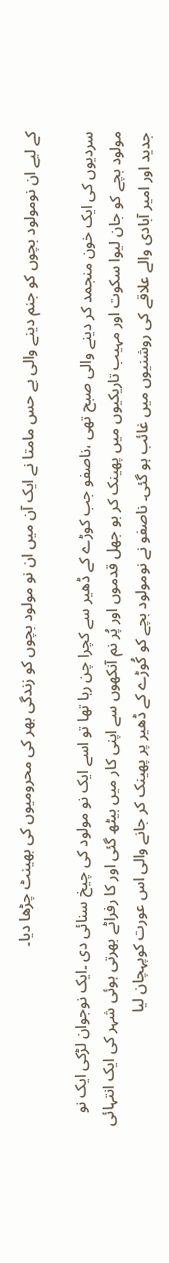کے لیے ان نومولود بچوں کو جنم دینے والی بے حس مامتا نے ایک آن میں ان نو مولود بچوں کو زندگی بھر کی محرومیوں کی بھینٹ چڑھا دیا۔

سردیوں کی ایک خون منجمد کر دینے والی صبح تھی ،ناصفو جب کوڑے کے ڈھیر سے کچرا چن رہا تھا تو اسے ایک نو مولود کی چیخ سنائی دی ۔ایک نوجوان لڑکی ایک نو مولود بچے کو جان لیوا سکوت اور مہیب تاریکیوں میں پھینک کر بو جھل قدموں اور پُر نم آنکھوں سے اپنی کار میں بیٹھ گئی اور کا رفراٹے بھرتی ہوئی شہر کی ایک انتہائی جدید اور امیر آبادی والے علاقے کی روشنیوں میں غائب ہو گئی۔ ناصفو نے نومولود بچے کو کُوڑے کے ڈھیر پر پھینک کر جانے والی اس عورت کوپہچان لیا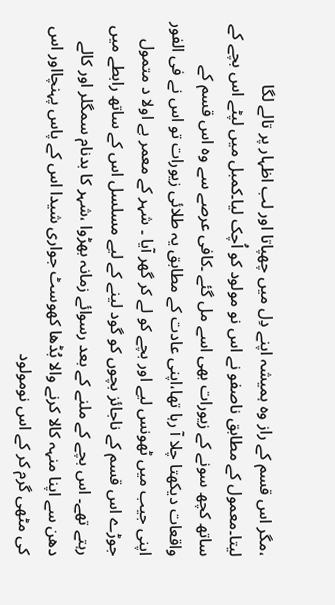،مگر اس قسم کے راز وہ ہمیشہ اپنے دِل میں چھپاتا اور لب اظہار پر تالے لگا لیتا۔معمول کے مطابق ناصفو نے اس نو مولود کو اُچک لیا۔کمبل میں لپٹے اس بچے کے ساتھ کچھ سونے کے زیورات بھی اسے مل گئے ۔کافی عرصے سے وہ اس قسم کے واقعات دیکھتا چلا آ رہا تھا،اپنی عادت کے مطابق یہ طلائی زیورات تو اس نے فی الفور اپنی جیب میں ٹھونس لیے اور بچے کو لے کر گھر آیا ۔ شہر کے معمر بے اولا د متمول جوڑے اس قسم کے ناجائز بچوں کو گود لینے کے لیے مسلسل اس کے ساتھ رابطے میں رہتے تھے۔ اس بچے کے ملنے کے بعد رسوائے زمانہ بھڑوا ،شہر کا بدنام سمگلر اور کالے دھن سے اپنا منہہ کالا کرنے والا بُڈھا کھوسٹ جواری شیدا اس کے پاس پہنچااور اس کی مٹھی گرم کر کے اس نومولود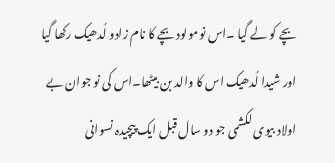بچے کو لے گیا ۔اس نومولود بچے کا نام زادو لُدھیک رکھا گیا اور شیدا لُدھیک اس کا والد بن بیٹھا۔اس کی نو جوان بے اولاد بیوی لکشمی جو دو سال قبل ایک پیچیدہ نسوانی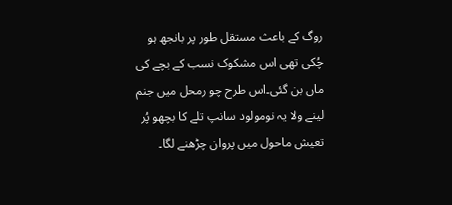روگ کے باعث مستقل طور پر بانجھ ہو چُکی تھی اس مشکوک نسب کے بچے کی ماں بن گئی۔اس طرح چو رمحل میں جنم لینے ولا یہ نومولود سانپ تلے کا بچھو پُر تعیش ماحول میں پروان چڑھنے لگا۔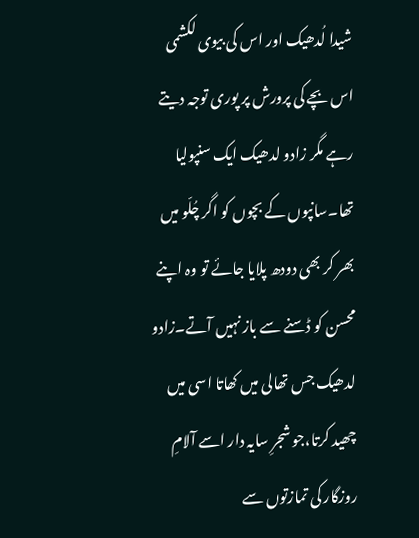شیدا لُدھیک اور اس کی بیوی لکشمی اس بچے کی پرورش پر پوری توجہ دیتے رہے مگر زادو لدھیک ایک سنپولیا تھا۔سانپوں کے بچوں کو اگر چُلّو میں بھر کر بھی دودھ پلایا جائے تو وہ اپنے محسن کو ڈسنے سے باز نہیں آتے۔زادو لدھیک جس تھالی میں کھاتا اسی میں چھید کرتا،جو شجرِ سایہ دار اسے آلامِ روزگار کی تمازتوں سے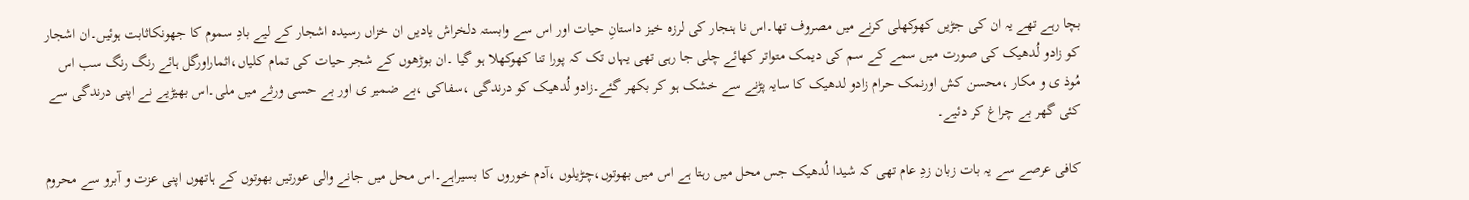بچا رہے تھے یہ ان کی جڑیں کھوکھلی کرنے میں مصروف تھا۔اس نا ہنجار کی لرزہ خیز داستانِ حیات اور اس سے وابستہ دلخراش یادیں ان خزاں رسیدہ اشجار کے لیے بادِ سموم کا جھونکاثابت ہوئیں۔ان اشجار کو زادو لُدھیک کی صورت میں سمے کے سم کی دیمک متواتر کھائے چلی جا رہی تھی یہاں تک کہ پورا تنا کھوکھلا ہو گیا ۔ان بوڑھوں کے شجر حیات کی تمام کلیاں،اثماراورگل ہائے رنگ رنگ سب اس مُوذ ی و مکار ،محسن کش اورنمک حرام زادو لدھیک کا سایہ پڑنے سے خشک ہو کر بکھر گئے۔زادو لُدھیک کو درندگی ،سفاکی ،بے ضمیر ی اور بے حسی ورثے میں ملی۔اس بھیڑیے نے اپنی درندگی سے کئی گھر بے چراغ کر دئیے۔

کافی عرصے سے یہ بات زبان زدِ عام تھی کہ شیدا لُدھیک جس محل میں رہتا ہے اس میں بھوتوں،چڑیلوں ،آدم خوروں کا بسیراہے۔اس محل میں جانے والی عورتیں بھوتوں کے ہاتھوں اپنی عزت و آبرو سے محروم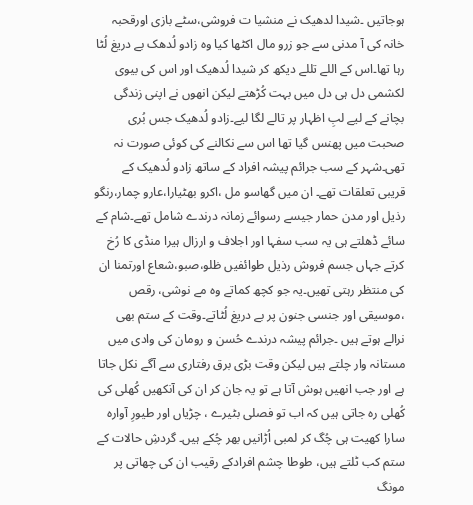ہوجاتیں ۔شیدا لدھیک نے منشیا ت فروشی،سٹے بازی اورقحبہ خانہ کی آ مدنی سے جو زرو مال اکٹھا کیا وہ زادو لُدھک بے دریغ لُٹا رہا تھا۔اس کے اللے تللے دیکھ کر شیدا لُدھیک اور اس کی بیوی لکشمی دل ہی دل میں بہت کُڑھتے لیکن انھوں نے اپنی زندگی بچانے کے لیے لبِ اظہار پر تالے لگا لیے۔زادو لُدھیک جس بُری صحبت میں پھنس گیا تھا اس سے نکالنے کی کوئی صورت نہ تھی۔شہر کے سب جرائم پیشہ افراد کے ساتھ زادو لُدھیک کے قریبی تعلقات تھے۔ ان میں گھاسو مل ،اکرو بھٹیارا،عارو چمار،رنگو رذیل اور مدن حمار جیسے رسوائے زمانہ درندے شامل تھے۔شام کے سائے ڈھلتے ہی یہ سب سفہا اور اجلاف و ارزال ہیرا منڈی کا رُخ کرتے جہاں جسم فروش رذیل طوائفیں ظلو،صبو،شعاع اورتمنا ان کی منتظر رہتی تھیں۔یہ جو کچھ کماتے وہ مے نوشی، رقص ،موسیقی اور جنسی جنون پر بے دریغ لُٹاتے۔وقت کے ستم بھی نرالے ہوتے ہیں ۔جرائم پیشہ درندے حُسن و رومان کی وادی میں مستانہ وار چلتے ہیں لیکن وقت بڑی برق رفتاری سے آگے نکل جاتا ہے اور جب انھیں ہوش آتا ہے تو یہ جان کر ان کی آنکھیں کُھلی کی کُھلی رہ جاتی ہیں کہ اب تو فصلی بٹیرے ، چڑیاں اور طیورِ آوارہ سارا کھیت ہی چُگ کر لمبی اُڑانیں بھر چُکے ہیں۔ گردشِ حالات کے ستم کب ٹلتے ہیں، طوطا چشم افرادکے رقیب ان کی چھاتی پر مونگ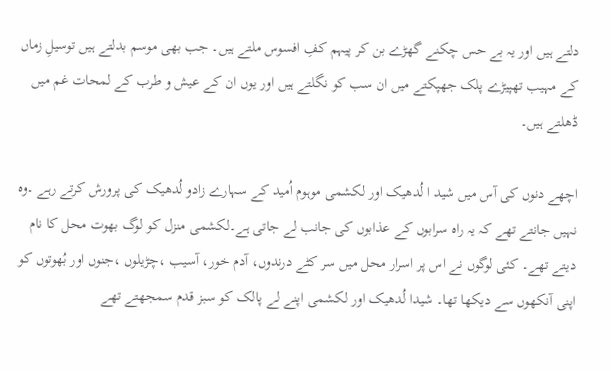دلتے ہیں اور یہ بے حس چکنے گھڑے بن کر پیہم کفِ افسوس ملتے ہیں۔ جب بھی موسم بدلتے ہیں توسیلِ زماں کے مہیب تھپیڑے پلک جھپکتے میں ان سب کو نگلتے ہیں اور یوں ان کے عیش و طرب کے لمحات غم میں ڈھلتے ہیں۔

اچھے دنوں کی آس میں شید ا لُدھیک اور لکشمی موہوم اُمید کے سہارے زادو لُدھیک کی پرورش کرتے رہے ۔وہ نہیں جانتے تھے کہ یہ راہ سرابوں کے عذابوں کی جانب لے جاتی ہے۔لکشمی منزل کو لوگ بھوت محل کا نام دیتے تھے۔ کئی لوگوں نے اس پر اسرار محل میں سر کٹے درندوں، آدم خور، آسیب ،چڑیلوں ،جنوں اور بُھوتوں کو اپنی آنکھوں سے دیکھا تھا۔ شیدا لُدھیک اور لکشمی اپنے لے پالک کو سبز قدم سمجھتے تھے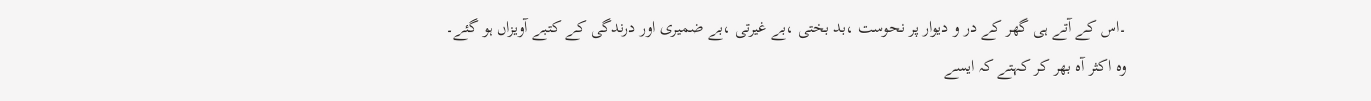۔اس کے آتے ہی گھر کے در و دیوار پر نحوست ،بد بختی ،بے غیرتی ،بے ضمیری اور درندگی کے کتبے آویزاں ہو گئے۔ وہ اکثر آہ بھر کر کہتے کہ ایسے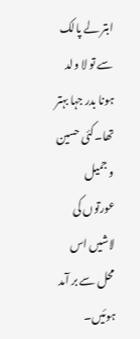ابتر لے پالک سے تو لا ولد ہونا بدر جہا بہتر تھا۔کئی حسین و جمیل عورتوں کی لاشیں اس محل سے بر آمد ہوئیں۔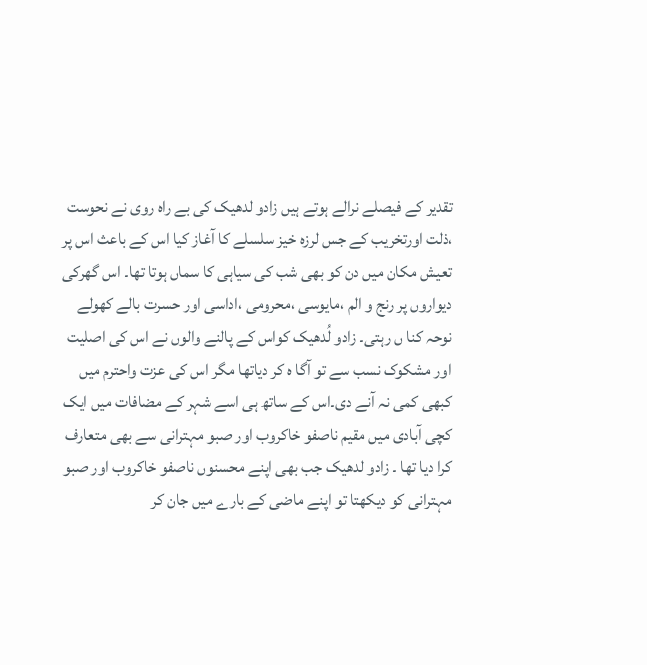تقدیر کے فیصلے نرالے ہوتے ہیں زادو لدھیک کی بے راہ روی نے نحوست ،ذلت اورتخریب کے جس لرزہ خیز سلسلے کا آغاز کیا اس کے باعث اس پر تعیش مکان میں دن کو بھی شب کی سیاہی کا سماں ہوتا تھا۔ اس گھرکی دیواروں پر رنج و الم ،مایوسی ،محرومی ،اداسی اور حسرت بالے کھولے نوحہ کنا ں رہتی۔ زادو لُدھیک کواس کے پالنے والوں نے اس کی اصلیت اور مشکوک نسب سے تو آگا ہ کر دیاتھا مگر اس کی عزت واحترم میں کبھی کمی نہ آنے دی۔اس کے ساتھ ہی اسے شہر کے مضافات میں ایک کچی آبادی میں مقیم ناصفو خاکروب اور صبو مہترانی سے بھی متعارف کرا دیا تھا ۔ زادو لدھیک جب بھی اپنے محسنوں ناصفو خاکروب اور صبو مہترانی کو دیکھتا تو اپنے ماضی کے بارے میں جان کر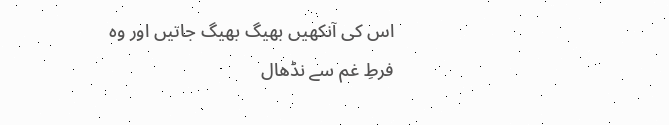اس کی آنکھیں بھیگ بھیگ جاتیں اور وہ فرطِ غم سے نڈھال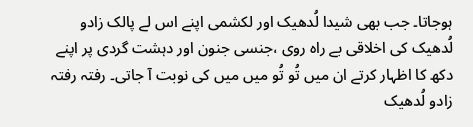ہوجاتا۔ جب بھی شیدا لُدھیک اور لکشمی اپنے اس لے پالک زادو لُدھیک کی اخلاقی بے راہ روی ،جنسی جنون اور دہشت گردی پر اپنے دکھ کا اظہار کرتے ان میں تُو تُو میں میں کی نوبت آ جاتی۔ رفتہ رفتہ زادو لُدھیک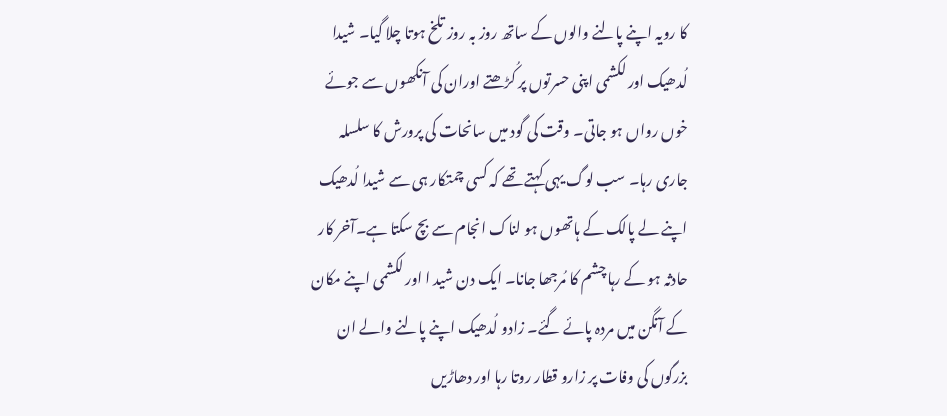کا رویہ اپنے پالنے والوں کے ساتھ روز بہ روز تلخ ہوتا چلا گیا۔ شیدا لُدھیک اور لکشمی اپنی حسرتوں پر کُڑھتے اوران کی آنکھوں سے جوئے خوں رواں ہو جاتی۔ وقت کی گود میں سانحات کی پرورش کا سلسلہ جاری رہا۔ سب لوگ یہی کہتے تھے کہ کسی چمتکار ہی سے شیدا لُدھیک اپنے لے پالک کے ہاتھوں ہو لناک انجام سے بچ سکتا ہے۔آخر کار حادثہ ہو کے رہا چشم کا مُرجھا جانا۔ ایک دن شید ا اور لکشمی اپنے مکان کے آنگن میں مردہ پائے گئے۔ زادو لُدھیک اپنے پالنے والے ان بزرگوں کی وفات پر زارو قطار روتا رہا اور دھاڑیں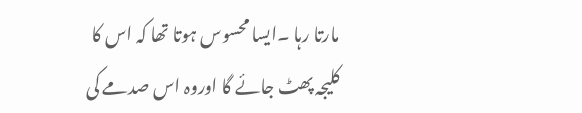مارتا رہا ۔ایسا محسوس ہوتا تھا کہ اس کا کلیجہ پھٹ جائے گا اوروہ اس صدمے کی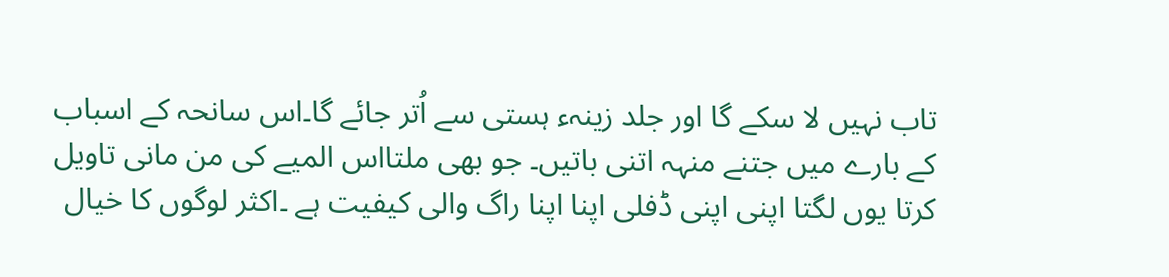تاب نہیں لا سکے گا اور جلد زینہء ہستی سے اُتر جائے گا۔اس سانحہ کے اسباب کے بارے میں جتنے منہہ اتنی باتیں۔ جو بھی ملتااس المیے کی من مانی تاویل کرتا یوں لگتا اپنی اپنی ڈفلی اپنا اپنا راگ والی کیفیت ہے ۔اکثر لوگوں کا خیال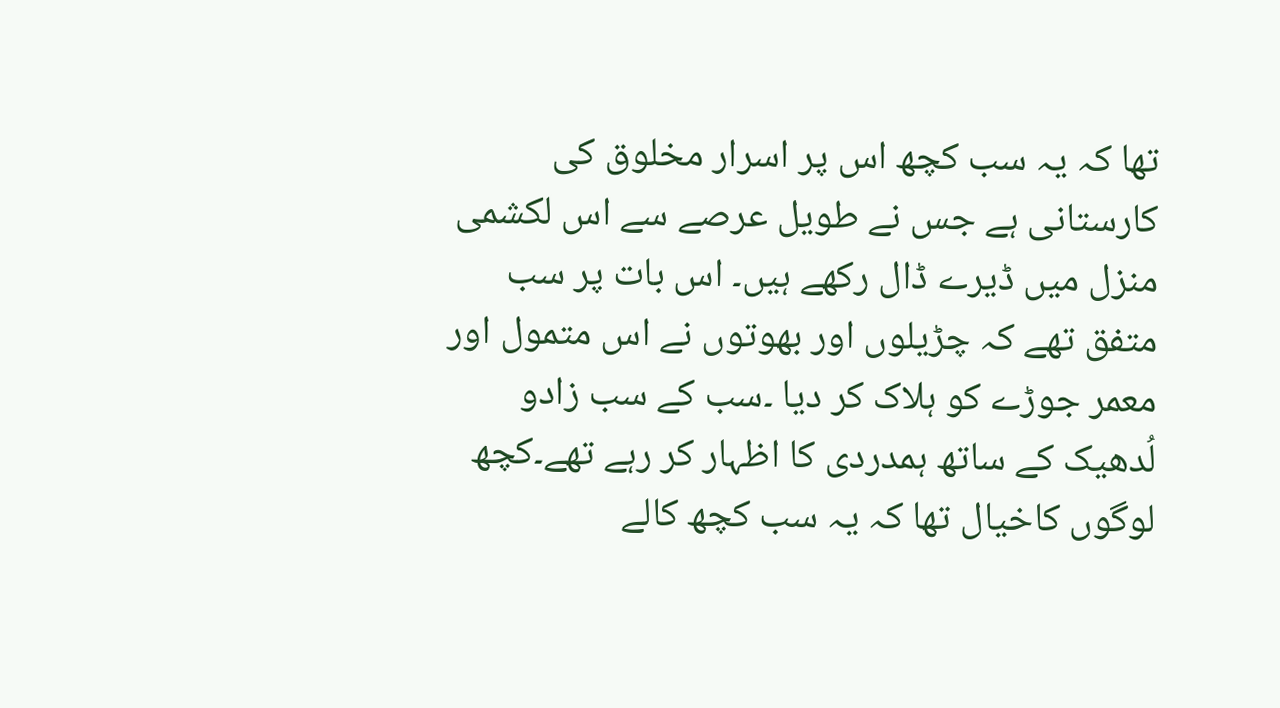تھا کہ یہ سب کچھ اس پر اسرار مخلوق کی کارستانی ہے جس نے طویل عرصے سے اس لکشمی منزل میں ڈیرے ڈال رکھے ہیں۔ اس بات پر سب متفق تھے کہ چڑیلوں اور بھوتوں نے اس متمول اور معمر جوڑے کو ہلاک کر دیا ۔سب کے سب زادو لُدھیک کے ساتھ ہمدردی کا اظہار کر رہے تھے۔کچھ لوگوں کاخیال تھا کہ یہ سب کچھ کالے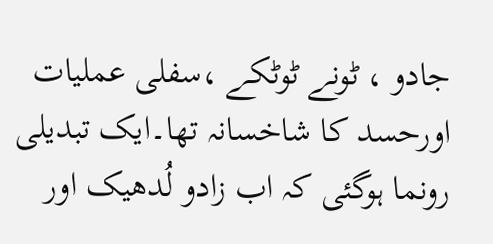جادو ، ٹونے ٹوٹکے ،سفلی عملیات اورحسد کا شاخسانہ تھا۔ایک تبدیلی رونما ہوگئی کہ اب زادو لُدھیک اور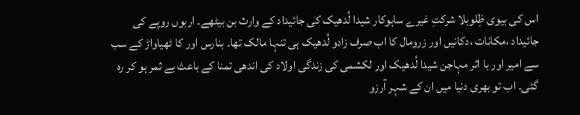اس کی بیوی ظِلوبلا شرکتِ غیرے ساہوکار شیدا لُدھیک کی جائیداد کے وارث بن بیٹھے۔ اربوں روپے کی جائیداد ،مکانات ،دکانیں اور زرومال کا اب صرف زادو لُدھیک ہی تنہا مالک تھا۔ بنارس اور کا ٹھیاواڑ کے سب سے امیر اور با اثر مہاجن شیدا لُدھیک اور لکشمی کی زندگی اولاد کی اندھی تمنا کے باعث بے ثمر ہو کر رہ گئی۔ اب تو بھری دنیا میں ان کے شہر آرزو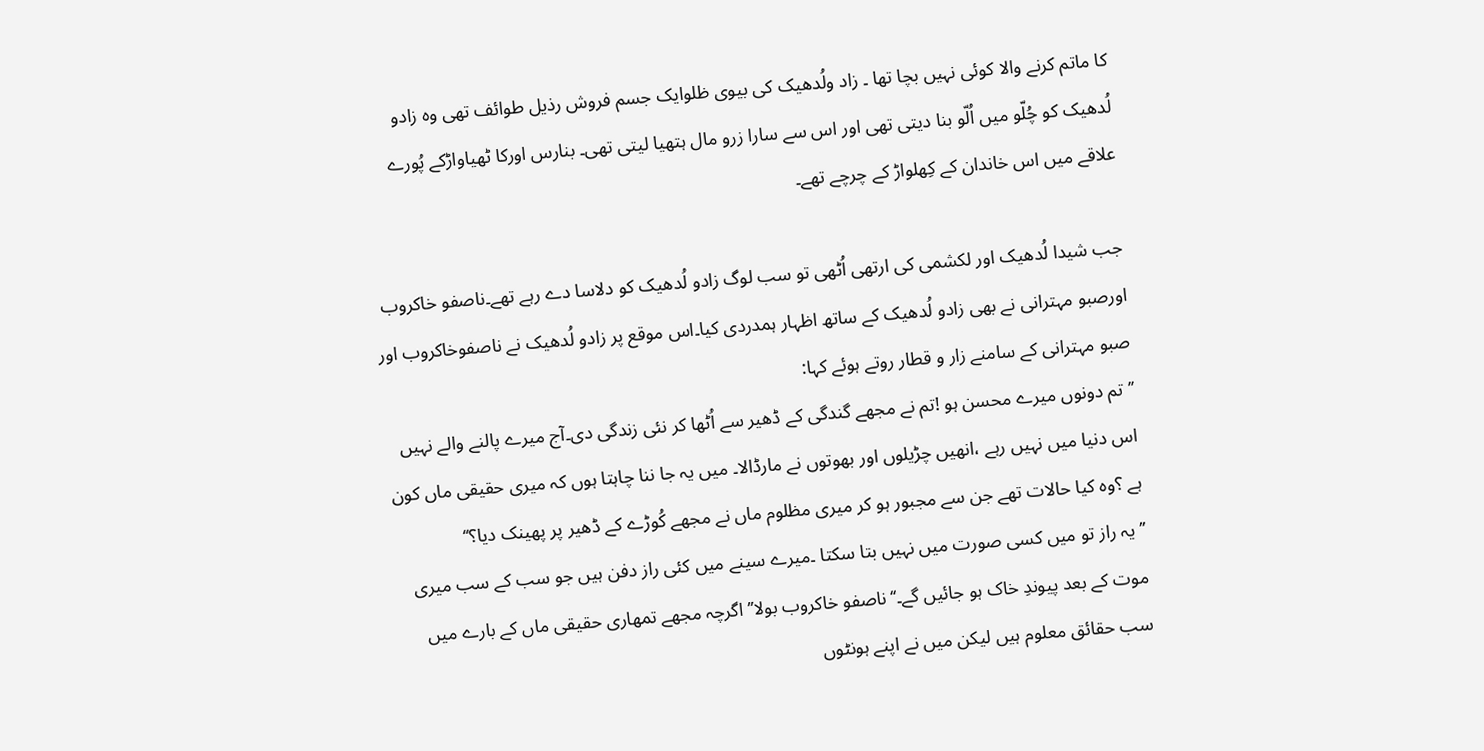کا ماتم کرنے والا کوئی نہیں بچا تھا ۔ زاد ولُدھیک کی بیوی ظلوایک جسم فروش رذیل طوائف تھی وہ زادو لُدھیک کو چُلّو میں اُلّو بنا دیتی تھی اور اس سے سارا زرو مال ہتھیا لیتی تھی۔ بنارس اورکا ٹھیاواڑکے پُورے علاقے میں اس خاندان کے کِھلواڑ کے چرچے تھے۔

جب شیدا لُدھیک اور لکشمی کی ارتھی اُٹھی تو سب لوگ زادو لُدھیک کو دلاسا دے رہے تھے۔ناصفو خاکروب اورصبو مہترانی نے بھی زادو لُدھیک کے ساتھ اظہار ہمدردی کیا۔اس موقع پر زادو لُدھیک نے ناصفوخاکروب اور صبو مہترانی کے سامنے زار و قطار روتے ہوئے کہا:
’’تم دونوں میرے محسن ہو !تم نے مجھے گندگی کے ڈھیر سے اُٹھا کر نئی زندگی دی۔آج میرے پالنے والے نہیں اس دنیا میں نہیں رہے ،انھیں چڑیلوں اور بھوتوں نے مارڈالا۔ میں یہ جا ننا چاہتا ہوں کہ میری حقیقی ماں کون ہے ؟وہ کیا حالات تھے جن سے مجبور ہو کر میری مظلوم ماں نے مجھے کُوڑے کے ڈھیر پر پھینک دیا؟‘‘
’’یہ راز تو میں کسی صورت میں نہیں بتا سکتا ۔میرے سینے میں کئی راز دفن ہیں جو سب کے سب میری موت کے بعد پیوندِ خاک ہو جائیں گے۔‘‘ناصفو خاکروب بولا’’ اگرچہ مجھے تمھاری حقیقی ماں کے بارے میں سب حقائق معلوم ہیں لیکن میں نے اپنے ہونٹوں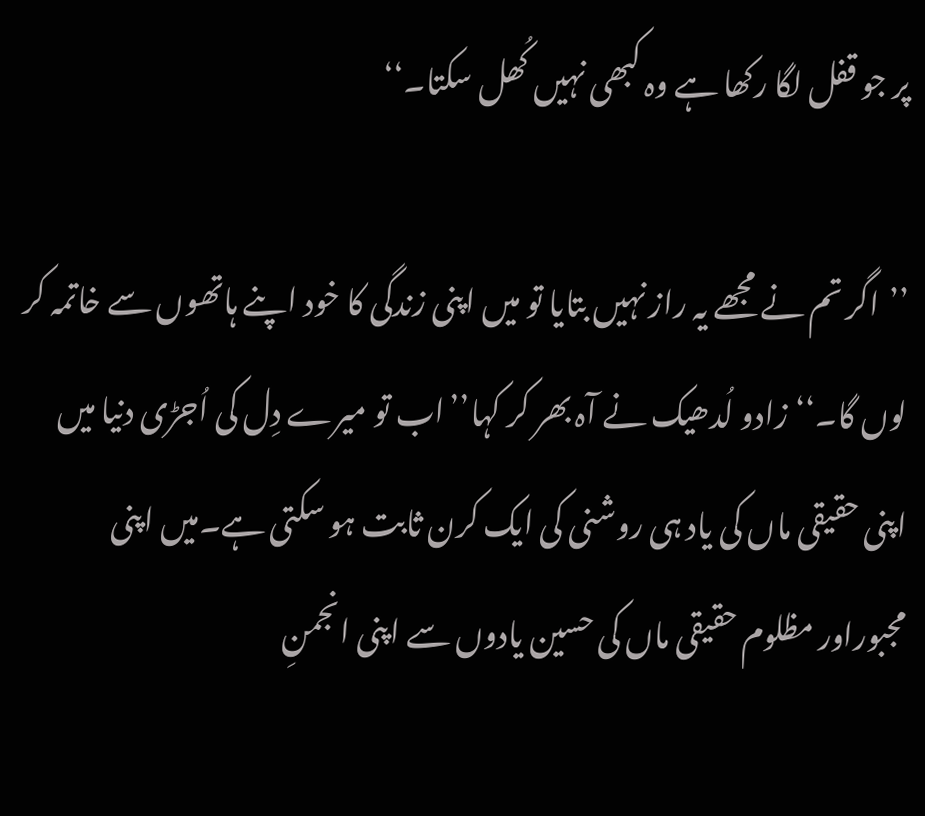پر جو قفل لگا رکھا ہے وہ کبھی نہیں کُھل سکتا۔‘‘

’’اگر تم نے مجھے یہ راز نہیں بتایا تو میں اپنی زندگی کا خود اپنے ہاتھوں سے خاتمہ کر لوں گا۔‘‘زادو لُدھیک نے آہ بھر کر کہا’’اب تو میرے دِل کی اُجڑی دنیا میں اپنی حقیقی ماں کی یاد ہی روشنی کی ایک کرن ثابت ہو سکتی ہے۔میں اپنی مجبوراور مظلوم حقیقی ماں کی حسین یادوں سے اپنی انجمنِ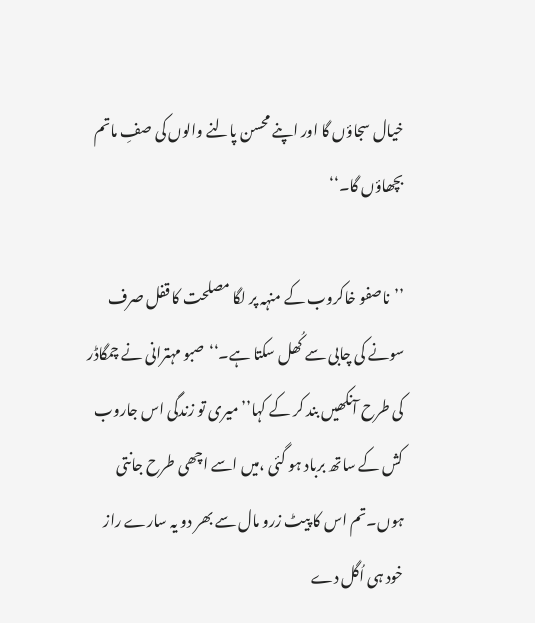خیال سجاؤں گا اور اپنے محسن پالنے والوں کی صفِ ماتم بچھاؤں گا۔‘‘

’’ناصفو خاکروب کے منہہ پر لگا مصلحت کا قفل صرف سونے کی چابی سے کُھل سکتا ہے۔‘‘صبو مہترانی نے چمگاڈر کی طرح آنکھیں بند کر کے کہا’’ میری تو زندگی اس جاروب کش کے ساتھ برباد ہو گئی ،میں اسے اچھی طرح جانتی ہوں۔تم اس کا پیٹ زرو مال سے بھر دو یہ سارے راز خود ہی اُگل دے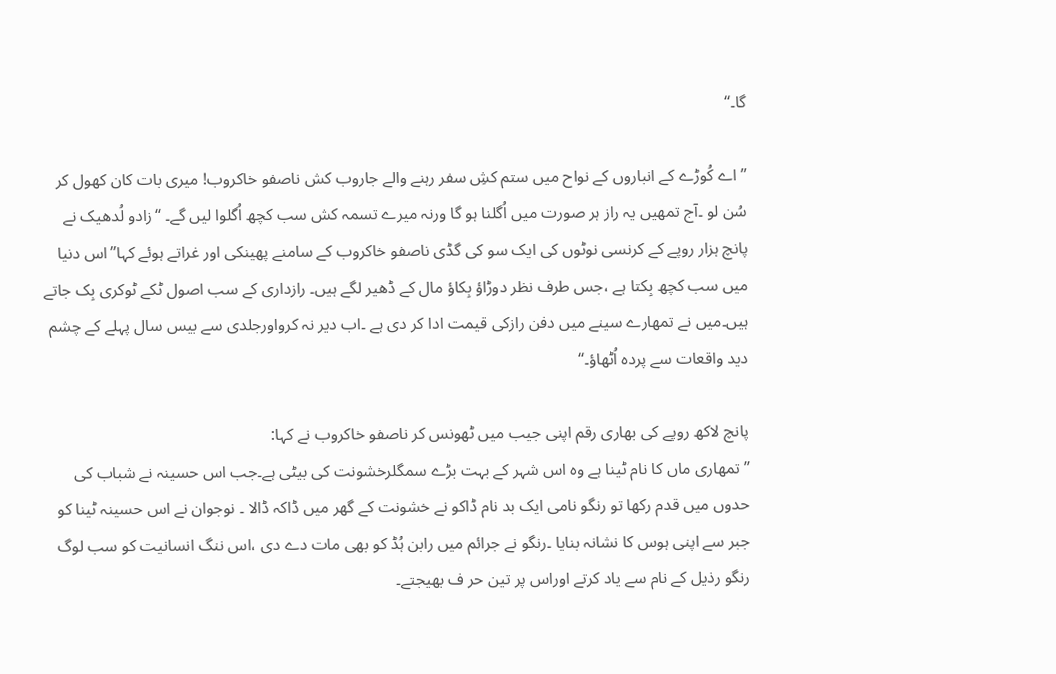گا۔‘‘

’’اے کُوڑے کے انباروں کے نواح میں ستم کشِ سفر رہنے والے جاروب کش ناصفو خاکروب! میری بات کان کھول کر سُن لو ۔آج تمھیں یہ راز ہر صورت میں اُگلنا ہو گا ورنہ میرے تسمہ کش سب کچھ اُگلوا لیں گے۔ ‘‘زادو لُدھیک نے پانچ ہزار روپے کے کرنسی نوٹوں کی ایک سو کی گڈی ناصفو خاکروب کے سامنے پھینکی اور غراتے ہوئے کہا’’اس دنیا میں سب کچھ بِکتا ہے ،جس طرف نظر دوڑاؤ بِکاؤ مال کے ڈھیر لگے ہیں۔ رازداری کے سب اصول ٹکے ٹوکری بِک جاتے ہیں۔میں نے تمھارے سینے میں دفن رازکی قیمت ادا کر دی ہے ۔اب دیر نہ کرواورجلدی سے بیس سال پہلے کے چشم دید واقعات سے پردہ اُٹھاؤ۔‘‘

پانچ لاکھ روپے کی بھاری رقم اپنی جیب میں ٹھونس کر ناصفو خاکروب نے کہا:
’’تمھاری ماں کا نام ٹینا ہے وہ اس شہر کے بہت بڑے سمگلرخشونت کی بیٹی ہے۔جب اس حسینہ نے شباب کی حدوں میں قدم رکھا تو رنگو نامی ایک بد نام ڈاکو نے خشونت کے گھر میں ڈاکہ ڈالا ۔ نوجوان نے اس حسینہ ٹینا کو جبر سے اپنی ہوس کا نشانہ بنایا ۔رنگو نے جرائم میں رابن ہُڈ کو بھی مات دے دی ،اس ننگ انسانیت کو سب لوگ رنگو رذیل کے نام سے یاد کرتے اوراس پر تین حر ف بھیجتے۔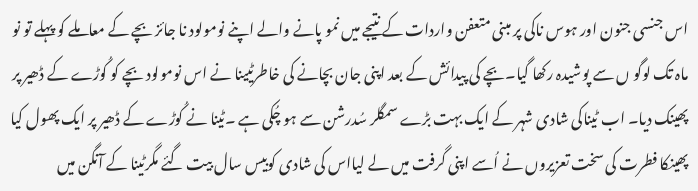اس جنسی جنون اور ہوس ناکی پر مبنی متعفن واردات کے نتیجے میں نمو پانے والے اپنے نومولود نا جائز بچے کے معاملے کو پہلے تو نو ماہ تک لوگو ں سے پوشیدہ رکھا گیا۔بچے کی پیدائش کے بعد اپنی جان بچانے کی خاطرٹیینا نے اس نومولود بچے کو کُوڑے کے ڈھیر پر پھینک دیا۔ اب ٹیناکی شادی شہر کے ایک بہت بڑے سمگلر سُدرشن سے ہو چُکی ہے ۔ٹینا نے کُوڑے کے ڈھیر پر ایک پھول کیا پھینکا فطرت کی سخت تعزیروں نے اُسے اپنی گرفت میں لے لیااس کی شادی کوبیس سال بیت گئے مگرٹینا کے آنگن میں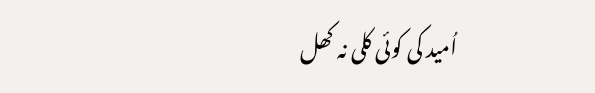اُمید کی کوئی کلی نہ کھل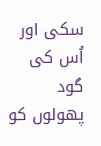سکی اور اُس کی گود پھولوں کو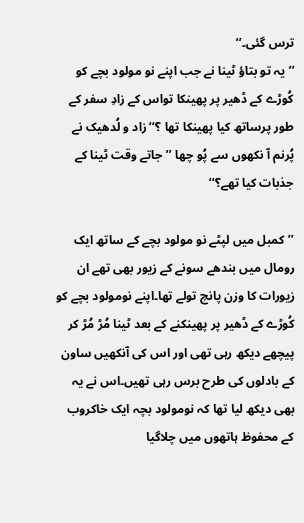ترس گئی۔‘‘
’’یہ تو بتاؤ ٹینا نے جب اپنے نو مولود بچے کو کُوڑے کے ڈھیر پر پھینکا تواس کے زادِ سفر کے طور پرساتھ کیا پھینکا تھا ؟‘‘زاد و لُدھیک نے پُرنم آ نکھوں سے پُو چھا ’’جاتے وقت ٹینا کے جذبات کیا تھے؟‘‘

’’کمبل میں لپٹے نو مولود بچے کے ساتھ ایک رومال میں بندھے سونے کے زیور بھی تھے ان زیورات کا وزن پانچ تولے تھا۔اپنے نومولود بچے کو کُوڑے کے ڈھیر پر پھینکنے کے بعد ٹینا مُڑ مُڑ کر پیچھے دیکھ رہی تھی اور اس کی آنکھیں ساون کے بادلوں کی طرح برس رہی تھیں۔اس نے یہ بھی دیکھ لیا تھا کہ نومولود بچہ ایک خاکروب کے محفوظ ہاتھوں میں چلاگیا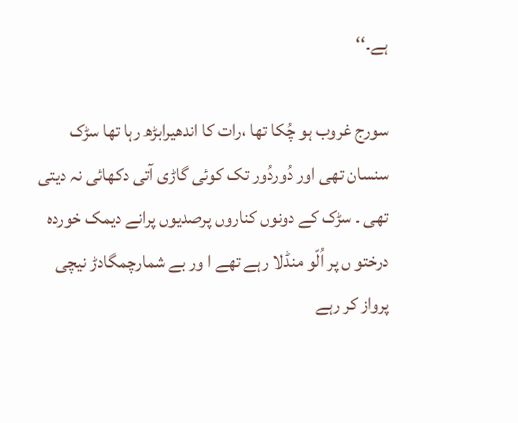ہے۔‘‘

سورج غروب ہو چُکا تھا ،رات کا اندھیرابڑھ رہا تھا سڑک سنسان تھی اور دُوردُور تک کوئی گاڑی آتی دکھائی نہ دیتی تھی ۔ سڑک کے دونوں کناروں پرصدیوں پرانے دیمک خوردہ درختو ں پر اُلّو منڈلا رہے تھے ا ور بے شمارچمگادڑ نیچی پرواز کر رہے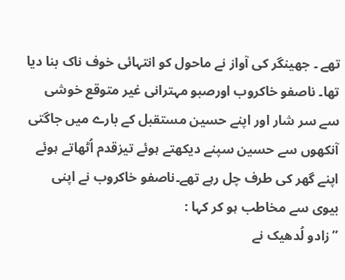تھے ۔ جھینگر کی آواز نے ماحول کو انتہائی خوف ناک بنا دیا تھا۔ ناصفو خاکروب اورصبو مہترانی غیر متوقع خوشی سے سر شار اور اپنے حسین مستقبل کے بارے میں جاگتی آنکھوں سے حسین سپنے دیکھتے ہوئے تیزقدم اُٹھاتے ہوئے اپنے گھر کی طرف چل رہے تھے۔ناصفو خاکروب نے اپنی بیوی سے مخاطب ہو کر کہا :
’’زادو لُدھیک نے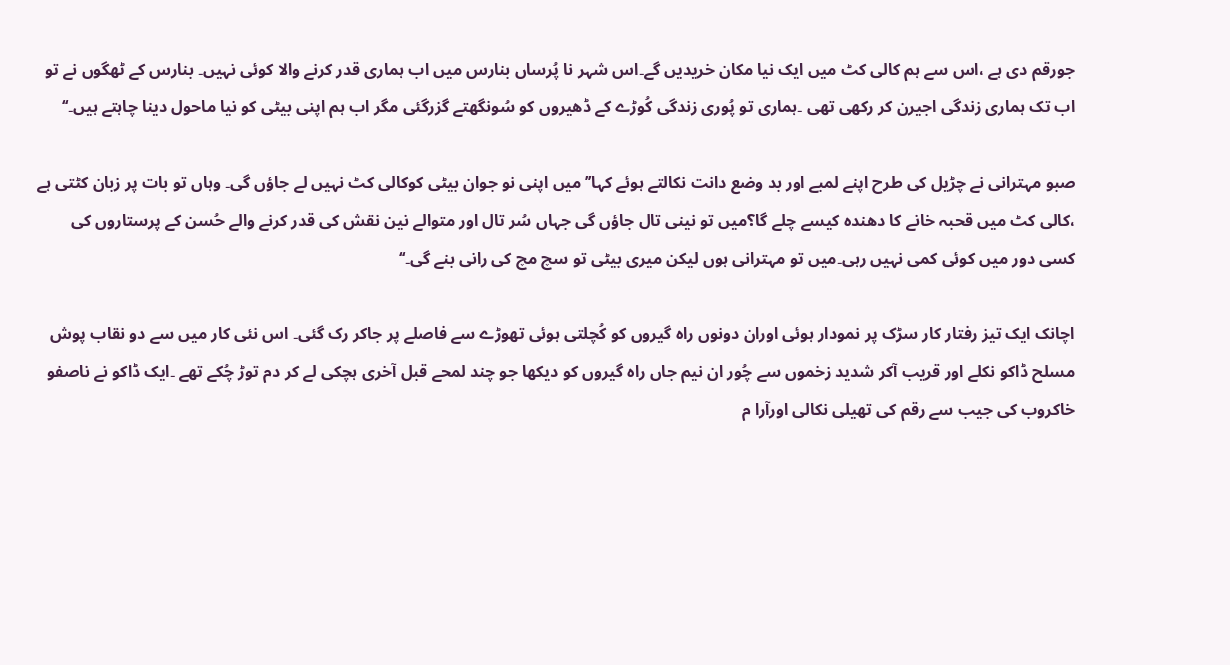جورقم دی ہے ،اس سے ہم کالی کٹ میں ایک نیا مکان خریدیں گے۔اس شہر نا پُرساں بنارس میں اب ہماری قدر کرنے والا کوئی نہیں۔ بنارس کے ٹھگوں نے تو اب تک ہماری زندگی اجیرن کر رکھی تھی ۔ہماری تو پُوری زندگی کُوڑے کے ڈھیروں کو سُونگھتے گزرگئی مگر اب ہم اپنی بیٹی کو نیا ماحول دینا چاہتے ہیں۔‘‘

صبو مہترانی نے چڑیل کی طرح اپنے لمبے اور بد وضع دانت نکالتے ہوئے کہا’’ میں اپنی نو جوان بیٹی کوکالی کٹ نہیں لے جاؤں گی۔ وہاں تو بات پر زبان کٹتی ہے ،کالی کٹ میں قحبہ خانے کا دھندہ کیسے چلے گا؟میں تو نینی تال جاؤں گی جہاں سُر تال اور متوالے نین نقش کی قدر کرنے والے حُسن کے پرستاروں کی کسی دور میں کوئی کمی نہیں رہی۔میں تو مہترانی ہوں لیکن میری بیٹی تو سچ مچ کی رانی بنے گی۔‘‘

اچانک ایک تیز رفتار کار سڑک پر نمودار ہوئی اوران دونوں راہ گیروں کو کُچلتی ہوئی تھوڑے سے فاصلے پر جاکر رک گئی۔ اس نئی کار میں سے دو نقاب پوش مسلح ڈاکو نکلے اور قریب آکر شدید زخموں سے چُور ان نیم جاں راہ گیروں کو دیکھا جو چند لمحے قبل آخری ہچکی لے کر دم توڑ چُکے تھے ۔ایک ڈاکو نے ناصفو خاکروب کی جیب سے رقم کی تھیلی نکالی اورآرا م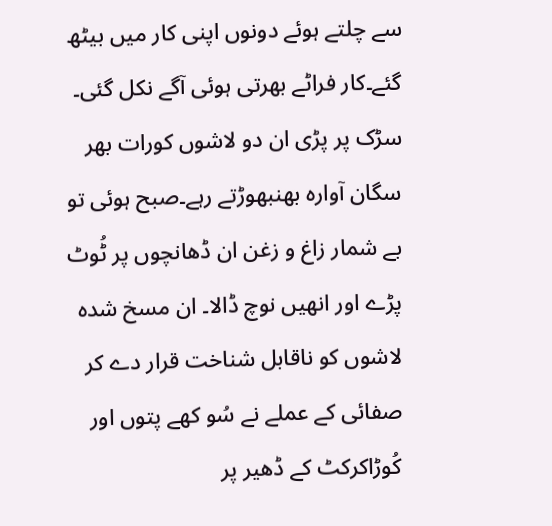سے چلتے ہوئے دونوں اپنی کار میں بیٹھ گئے۔کار فراٹے بھرتی ہوئی آگے نکل گئی۔ سڑک پر پڑی ان دو لاشوں کورات بھر سگان آوارہ بھنبھوڑتے رہے۔صبح ہوئی تو بے شمار زاغ و زغن ان ڈھانچوں پر ٹُوٹ پڑے اور انھیں نوچ ڈالا۔ ان مسخ شدہ لاشوں کو ناقابل شناخت قرار دے کر صفائی کے عملے نے سُو کھے پتوں اور کُوڑاکرکٹ کے ڈھیر پر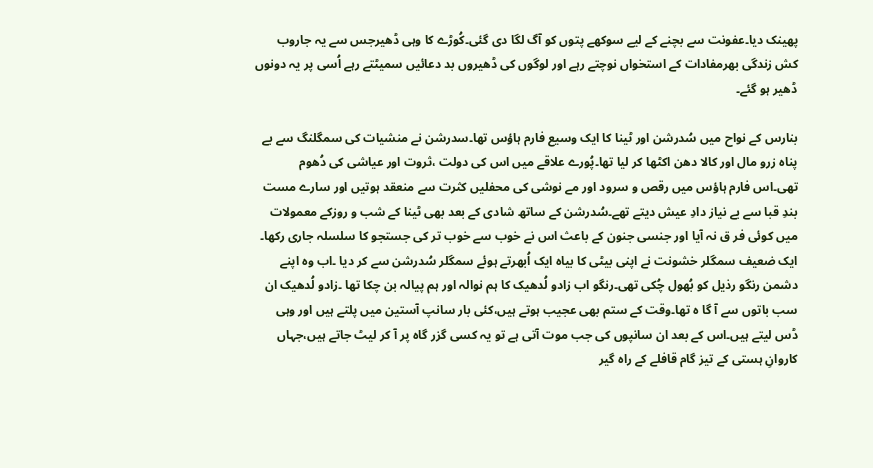پھینک دیا۔عفونت سے بچنے کے لیے سوکھے پتوں کو آگ لگا دی گئی۔کُوڑے کا وہی ڈھیرجس سے یہ جاروب کش زندگی بھرمفادات کے استخواں نوچتے رہے اور لوگوں کی ڈھیروں بد دعائیں سمیٹتے رہے اُسی پر یہ دونوں ڈھیر ہو گئے۔

بنارس کے نواح میں سُدرشن اور ٹینا کا ایک وسیع فارم ہاؤس تھا۔سدرشن نے منشیات کی سمگلنگ سے بے پناہ زرو مال اور کالا دھن اکٹھا کر لیا تھا۔پُورے علاقے میں اس کی دولت ،ثروت اور عیاشی کی دُھوم تھی۔اس فارم ہاؤس میں رقص و سرود اور مے نوشی کی محفلیں کثرت سے منعقد ہوتیں اور سارے مست بندِ قبا سے بے نیاز دادِ عیش دیتے تھے۔سُدرشن کے ساتھ شادی کے بعد بھی ٹینا کے شب و روزکے معمولات میں کوئی فر ق نہ آیا اور جنسی جنون کے باعث اس نے خوب سے خوب تر کی جستجو کا سلسلہ جاری رکھا۔ ایک ضعیف سمگلر خشونت نے اپنی بیٹی کا بیاہ ایک اُبھرتے ہوئے سمگلر سُدرشن سے کر دیا ۔اب وہ اپنے دشمن رنگو رذیل کو بُھول چُکی تھی۔رنگو اب زادو لُدھیک کا ہم نوالہ اور ہم پیالہ بن چکا تھا ۔زادو لُدھیک ان سب باتوں سے آ گا ہ تھا۔وقت کے ستم بھی عجیب ہوتے ہیں،کئی بار سانپ آستین میں پلتے ہیں اور وہی ڈس لیتے ہیں۔اس کے بعد ان سانپوں کی جب موت آتی ہے تو یہ کسی گزر گاہ پر آ کر لیٹ جاتے ہیں،جہاں کاروانِ ہستی کے تیز گام قافلے کے راہ گیر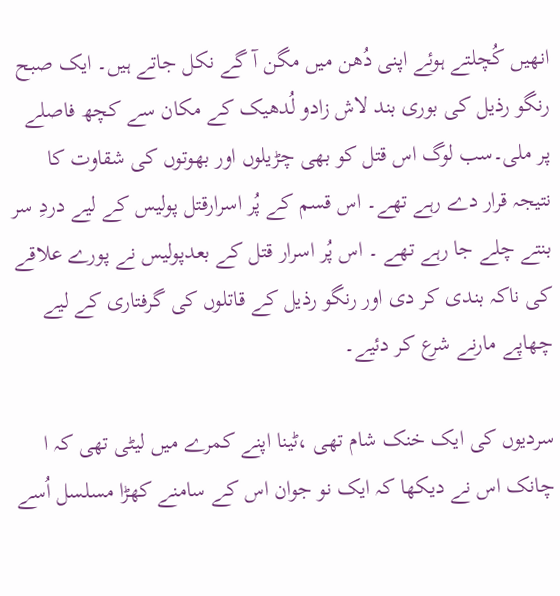انھیں کُچلتے ہوئے اپنی دُھن میں مگن آ گے نکل جاتے ہیں۔ ایک صبح رنگو رذیل کی بوری بند لاش زادو لُدھیک کے مکان سے کچھ فاصلے پر ملی۔سب لوگ اس قتل کو بھی چڑیلوں اور بھوتوں کی شقاوت کا نتیجہ قرار دے رہے تھے۔ اس قسم کے پُر اسرارقتل پولیس کے لیے دردِ سر بنتے چلے جا رہے تھے ۔ اس پُر اسرار قتل کے بعدپولیس نے پورے علاقے کی ناکہ بندی کر دی اور رنگو رذیل کے قاتلوں کی گرفتاری کے لیے چھاپے مارنے شرع کر دئیے۔

سردیوں کی ایک خنک شام تھی ،ٹینا اپنے کمرے میں لیٹی تھی کہ ا چانک اس نے دیکھا کہ ایک نو جوان اس کے سامنے کھڑا مسلسل اُسے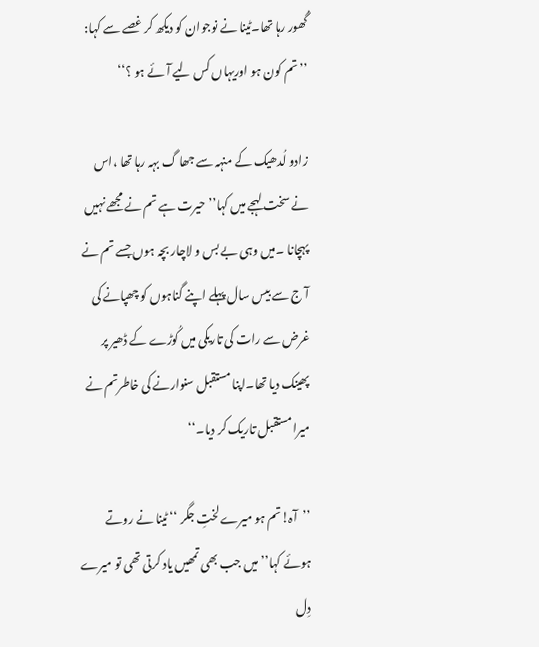گُھور رہا تھا۔ٹینا نے نوجوان کو دیکھ کر غصے سے کہا:
’’تم کون ہو اوریہاں کس لیے آ ئے ہو ؟‘‘

زادو لُدھیک کے منہہ سے جھا گ بہہ رہا تھا ،اس نے سخت لہجے میں کہا’’حیرت ہے تم نے مجھے نہیں پہچانا ۔میں وہی بے بس و لاچار بچہ ہوں جسے تم نے آ ج سے بیس سال پہلے اپنے گناہوں کو چھپانے کی غرض سے رات کی تاریکی میں کُوڑے کے ڈھیر پر پھینک دیا تھا۔اپنا مستقبل سنوارنے کی خاطرتم نے میرامستقبل تاریک کر دیا۔‘‘

’’آہ!تم ہو میرے لختِ جگر ‘‘ ٹینا نے روتے ہوئے کہا’’میں جب بھی تمھیں یاد کرتی تھی تو میرے دِل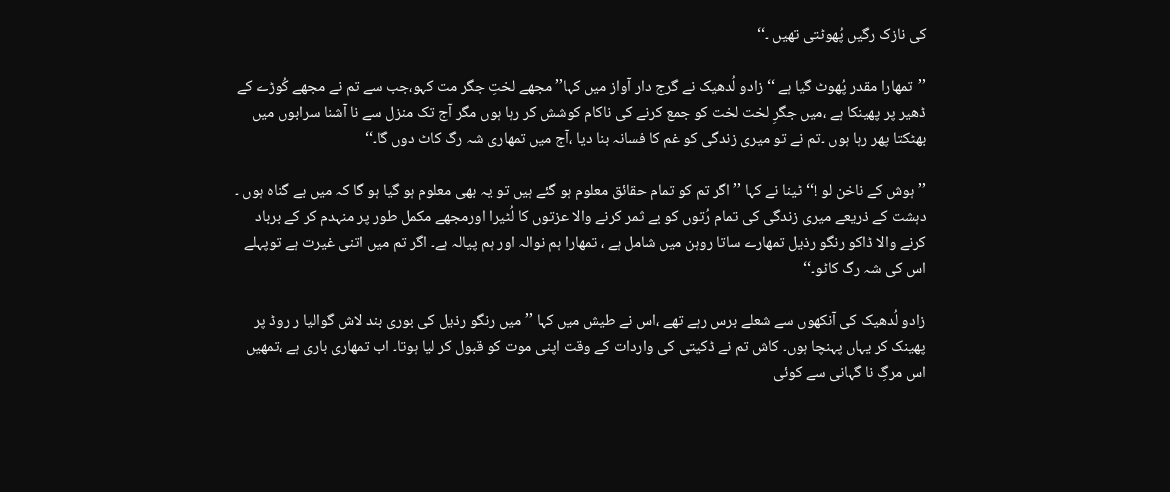کی نازک رگیں پُھوٹتی تھیں ۔‘‘

’’تمھارا مقدر پُھوٹ گیا ہے ‘‘زادو لُدھیک نے گرج دار آواز میں کہا’’ مجھے لختِ جگر مت کہو،جب سے تم نے مجھے کُوڑے کے ڈھیر پر پھینکا ہے ،میں جگرِ لخت لخت کو جمع کرنے کی ناکام کوشش کر رہا ہوں مگر آج تک منزل سے نا آشنا سرابوں میں بھٹکتا پھر رہا ہوں ۔تم نے تو میری زندگی کو غم کا فسانہ بنا دیا ،آج میں تمھاری شہ رگ کاٹ دوں گا۔‘‘

’’ہوش کے ناخن لو !‘‘ٹینا نے کہا ’’ اگر تم کو تمام حقائق معلوم ہو گئے ہیں تو یہ بھی معلوم ہو گیا ہو گا کہ میں بے گناہ ہوں ۔ دہشت کے ذریعے میری زندگی کی تمام رُتوں کو بے ثمر کرنے والا عزتوں کا لُٹیرا اورمجھے مکمل طور پر منہدم کر کے برباد کرنے والا ڈاکو رنگو رذیل تمھارے ساتا روہن میں شامل ہے ، تمھارا ہم نوالہ اور ہم پیالہ ہے۔ اگر تم میں اتنی غیرت ہے توپہلے اس کی شہ رگ کاٹو۔‘‘

زادو لُدھیک کی آنکھوں سے شعلے برس رہے تھے ،اس نے طیش میں کہا ’’میں رنگو رذیل کی بوری بند لاش گوالیا ر روڈ پر پھینک کر یہاں پہنچا ہوں۔ کاش تم نے ڈکیتی کی واردات کے وقت اپنی موت کو قبول کر لیا ہوتا۔ اب تمھاری باری ہے ،تمھیں اس مرگِ نا گہانی سے کوئی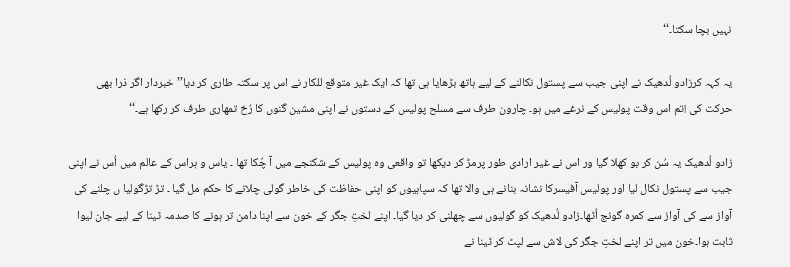نہیں بچا سکتا۔‘‘

یہ کہہ کرزادو لُدھیک نے اپنی جیب سے پستول نکالنے کے لیے ہاتھ بڑھایا ہی تھا کہ ایک غیر متوقع للکار نے اس پر سکتہ طاری کر دیا’’خبردار اگر ذرا بھی حرکت کی !تم اس وقت پولیس کے نرغے میں ہو۔ چارون طرف سے مسلح پولیس کے دستوں نے اپنی مشین گنوں کا رُخ تمھاری طرف کر رکھا ہے۔‘‘

زادو لُدھیک یہ سُن کر بو کھلا گیا ور اس نے غیر ارادی طور پرمڑ کر دیکھا تو واقعی وہ پولیس کے شکنجے میں آ چُکا تھا ۔ یاس و ہراس کے عالم میں اُس نے اپنی جیب سے پستول نکال لیا اور پولیس آفیسرکا نشانہ بنانے ہی والا تھا کہ سپاہیوں کو اپنی حفاظت کی خاطر گولی چلانے کا حکم مل گیا ۔ تڑ تڑگولیا ں چلنے کی آواز سے کی آواز سے کمرہ گونج اُٹھا۔زادو لُدھیک کو گولیوں سے چھلنی کر دیا گیا۔ اپنے لختِ جگر کے خون سے اپنا دامن تر ہونے کا صدمہ ٹینا کے لیے جان لیوا ثابت ہوا۔خون میں تر اپنے لختِ جگر کی لاش سے لپٹ کر ٹینا نے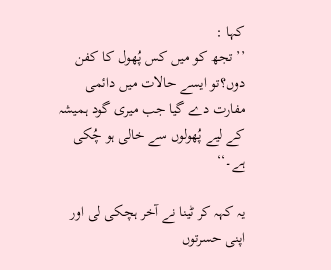کہا :
’’ تجھ کو میں کس پُھول کا کفن دوں؟تو ایسے حالات میں دائمی مفارت دے گیا جب میری گود ہمیشہ کے لیے پُھولوں سے خالی ہو چُکی ہے۔‘‘

یہ کہہ کر ٹینا نے آخر ہچکی لی اور اپنی حسرتوں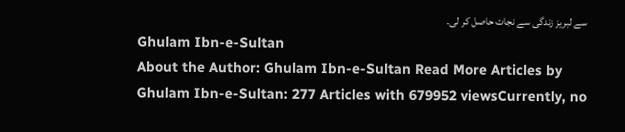سے لبریز زندگی سے نجات حاصل کر لی۔
Ghulam Ibn-e-Sultan
About the Author: Ghulam Ibn-e-Sultan Read More Articles by Ghulam Ibn-e-Sultan: 277 Articles with 679952 viewsCurrently, no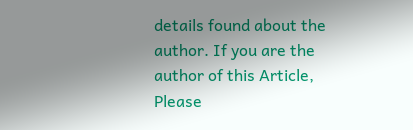details found about the author. If you are the author of this Article, Please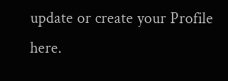update or create your Profile here.